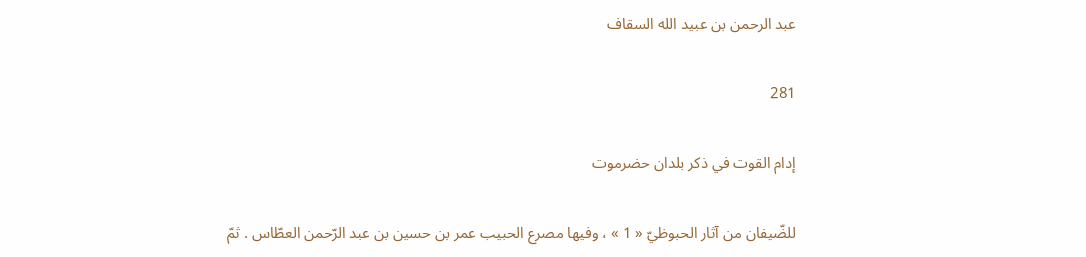عبد الرحمن بن عبيد الله السقاف

281

إدام القوت في ذكر بلدان حضرموت

للضّيفان من آثار الحبوظيّ « 1 » ، وفيها مصرع الحبيب عمر بن حسين بن عبد الرّحمن العطّاس . ثمّ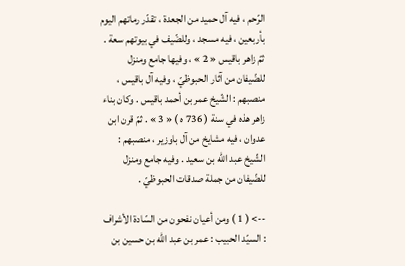الرّحم ، فيه آل حميد من الجعدة ، تقدّر رماتهم اليوم بأربعين ، فيه مسجد ، وللضّيف في بيوتهم سعة . ثمّ زاهر باقيس « 2 » ، وفيها جامع ومنزل للضّيفان من آثار الحبوظيّ ، وفيه آل باقيس ، منصبهم : الشّيخ عمر بن أحمد باقيس . وكان بناء زاهر هذه في سنة ( 736 ه ) « 3 » . ثمّ قرن ابن عدوان ، فيه مشايخ من آل باوزير ، منصبهم : الشّيخ عبد اللّه بن سعيد . وفيه جامع ومنزل للضّيفان من جملة صدقات الحبوظيّ .

--> ( 1 ) ومن أعيان نفحون من السّادة الأشراف : السيّد الحبيب : عمر بن عبد اللّه بن حسين بن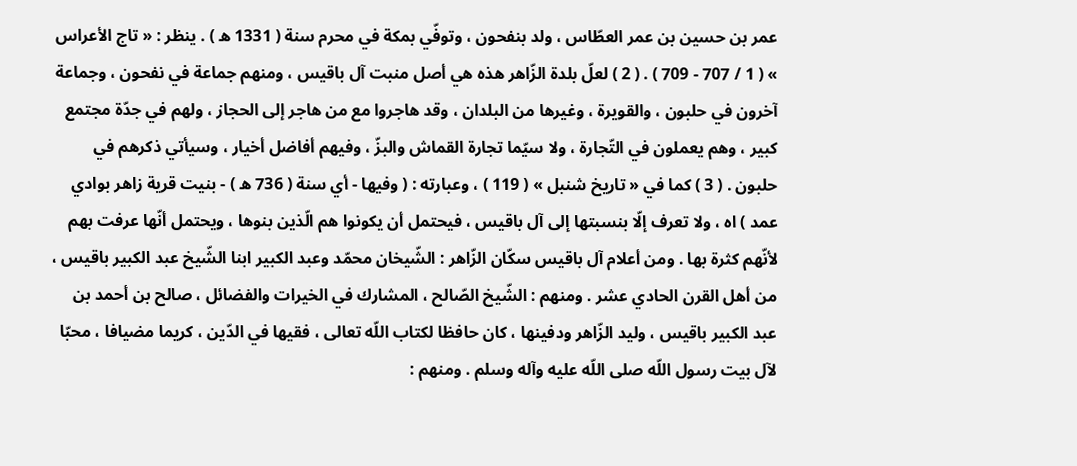عمر بن حسين بن عمر العطّاس ، ولد بنفحون ، وتوفّي بمكة في محرم سنة ( 1331 ه ) . ينظر : « تاج الأعراس » ( 1 / 707 - 709 ) . ( 2 ) لعلّ بلدة الزّاهر هذه هي أصل منبت آل باقيس ، ومنهم جماعة في نفحون ، وجماعة آخرون في حلبون ، والقويرة ، وغيرها من البلدان ، وقد هاجروا مع من هاجر إلى الحجاز ، ولهم في جدّة مجتمع كبير ، وهم يعملون في التّجارة ، ولا سيّما تجارة القماش والبزّ ، وفيهم أفاضل أخيار ، وسيأتي ذكرهم في حلبون . ( 3 ) كما في « تاريخ شنبل » ( 119 ) ، وعبارته : ( وفيها - أي سنة ( 736 ه ) - بنيت قرية زاهر بوادي عمد ) اه ، ولا تعرف إلّا بنسبتها إلى آل باقيس ، فيحتمل أن يكونوا هم الّذين بنوها ، ويحتمل أنّها عرفت بهم لأنّهم كثرة بها . ومن أعلام آل باقيس سكّان الزّاهر : الشّيخان محمّد وعبد الكبير ابنا الشّيخ عبد الكبير باقيس ، من أهل القرن الحادي عشر . ومنهم : الشّيخ الصّالح ، المشارك في الخيرات والفضائل ، صالح بن أحمد بن عبد الكبير باقيس ، وليد الزّاهر ودفينها ، كان حافظا لكتاب اللّه تعالى ، فقيها في الدّين ، كريما مضيافا ، محبّا لآل بيت رسول اللّه صلى اللّه عليه وآله وسلم . ومنهم :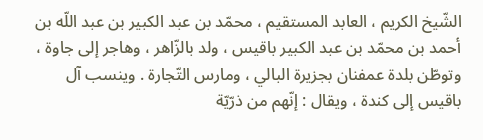الشّيخ الكريم ، العابد المستقيم ، محمّد بن عبد الكبير بن عبد اللّه بن أحمد بن محمّد بن عبد الكبير باقيس ، ولد بالزّاهر ، وهاجر إلى جاوة ، وتوطّن بلدة عمفنان بجزيرة البالي ، ومارس التّجارة . وينسب آل باقيس إلى كندة ، ويقال : إنّهم من ذرّيّة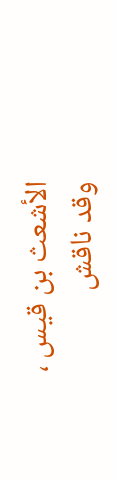الأشعث بن قيس ، وقد ناقش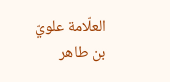العلّامة علويّ بن طاهر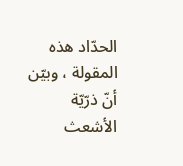الحدّاد هذه المقولة ، وبيّن أنّ ذرّيّة الأشعث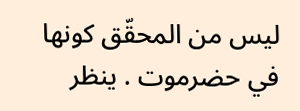ليس من المحقّق كونها في حضرموت . ينظر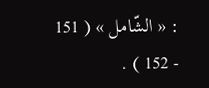: « الشّامل » ( 151 - 152 ) .